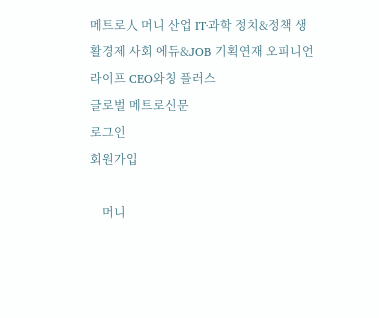메트로人 머니 산업 IT·과학 정치&정책 생활경제 사회 에듀&JOB 기획연재 오피니언 라이프 CEO와칭 플러스
글로벌 메트로신문
로그인
회원가입

    머니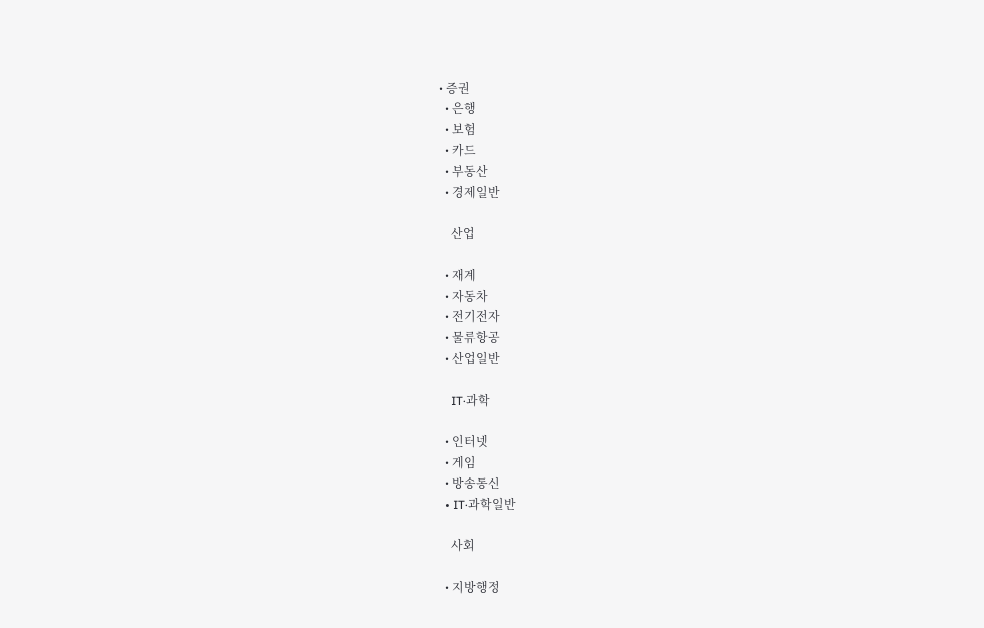• 증권
  • 은행
  • 보험
  • 카드
  • 부동산
  • 경제일반

    산업

  • 재계
  • 자동차
  • 전기전자
  • 물류항공
  • 산업일반

    IT·과학

  • 인터넷
  • 게임
  • 방송통신
  • IT·과학일반

    사회

  • 지방행정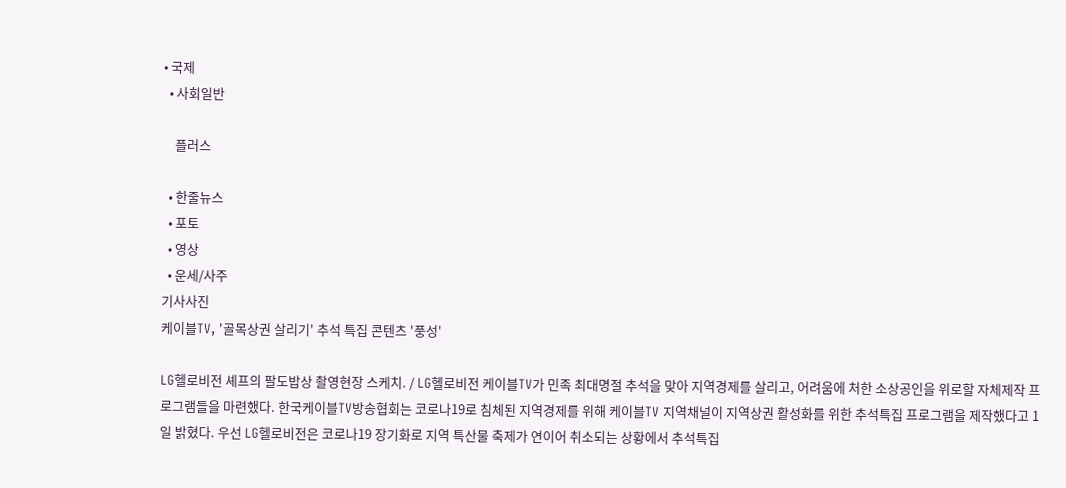• 국제
  • 사회일반

    플러스

  • 한줄뉴스
  • 포토
  • 영상
  • 운세/사주
기사사진
케이블TV, '골목상권 살리기' 추석 특집 콘텐츠 '풍성'

LG헬로비전 셰프의 팔도밥상 촬영현장 스케치. / LG헬로비전 케이블TV가 민족 최대명절 추석을 맞아 지역경제를 살리고, 어려움에 처한 소상공인을 위로할 자체제작 프로그램들을 마련했다. 한국케이블TV방송협회는 코로나19로 침체된 지역경제를 위해 케이블TV 지역채널이 지역상권 활성화를 위한 추석특집 프로그램을 제작했다고 1일 밝혔다. 우선 LG헬로비전은 코로나19 장기화로 지역 특산물 축제가 연이어 취소되는 상황에서 추석특집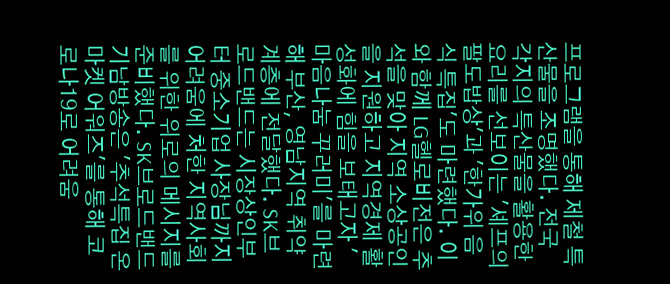프로그램을 통해 제철 특산물을 조명했다. 전국 각지의 특산물을 활용한 요리를 선보이는 '셰프의 팔도밥상'과 '한가위 음식 특집'도 마련했다. 이와 함께 LG헬로비전은 추석을 맞아 지역 소상공인을 지원하고 지역경제 활성화에 힘을 보태고자 '마음나눔 꾸러미'를 마련해 부산, 영남지역 취약계층에 전달했다. SK브로드밴드는 시장상인부터 중소기업 사장님까지 어려움에 처한 지역사회를 위한 위로의 메시지를 준비했다. SK브로드밴드 기남방송은 '추석특집 온마켓 어워즈'를 통해 코로나19로 어려움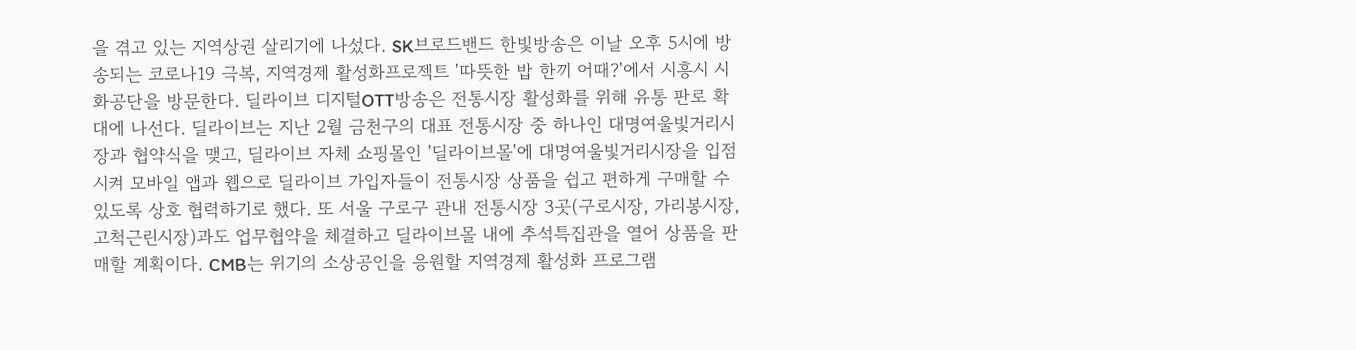을 겪고 있는 지역상권 살리기에 나섰다. SK브로드밴드 한빛방송은 이날 오후 5시에 방송되는 코로나19 극복, 지역경제 활성화프로젝트 '따뜻한 밥 한끼 어때?'에서 시흥시 시화공단을 방문한다. 딜라이브 디지털OTT방송은 전통시장 활성화를 위해 유통 판로 확대에 나선다. 딜라이브는 지난 2월 금천구의 대표 전통시장 중 하나인 대명여울빛거리시장과 협약식을 맺고, 딜라이브 자체 쇼핑몰인 '딜라이브몰'에 대명여울빛거리시장을 입점시켜 모바일 앱과 웹으로 딜라이브 가입자들이 전통시장 상품을 쉽고 편하게 구매할 수 있도록 상호 협력하기로 했다. 또 서울 구로구 관내 전통시장 3곳(구로시장, 가리봉시장, 고척근린시장)과도 업무협약을 체결하고 딜라이브몰 내에 추석특집관을 열어 상품을 판매할 계획이다. CMB는 위기의 소상공인을 응원할 지역경제 활성화 프로그램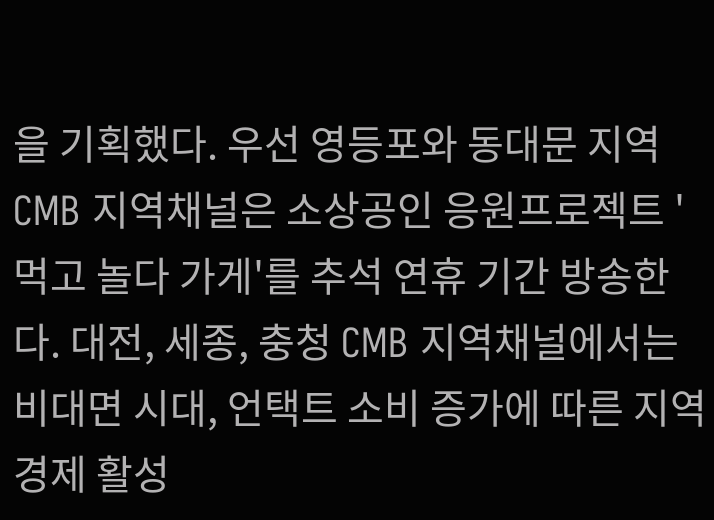을 기획했다. 우선 영등포와 동대문 지역 CMB 지역채널은 소상공인 응원프로젝트 '먹고 놀다 가게'를 추석 연휴 기간 방송한다. 대전, 세종, 충청 CMB 지역채널에서는 비대면 시대, 언택트 소비 증가에 따른 지역경제 활성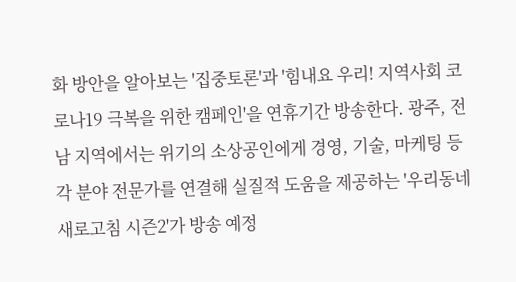화 방안을 알아보는 '집중토론'과 '힘내요 우리! 지역사회 코로나19 극복을 위한 캠페인'을 연휴기간 방송한다. 광주, 전남 지역에서는 위기의 소상공인에게 경영, 기술, 마케팅 등 각 분야 전문가를 연결해 실질적 도움을 제공하는 '우리동네 새로고침 시즌2'가 방송 예정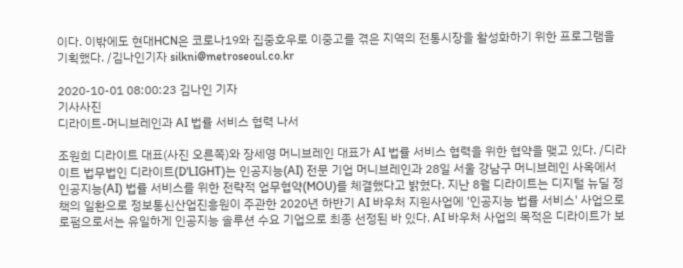이다. 이밖에도 현대HCN은 코로나19와 집중호우로 이중고를 겪은 지역의 전통시장을 활성화하기 위한 프로그램을 기획했다. /김나인기자 silkni@metroseoul.co.kr

2020-10-01 08:00:23 김나인 기자
기사사진
디라이트-머니브레인과 AI 법률 서비스 협력 나서

조원희 디라이트 대표(사진 오른쪽)와 장세영 머니브레인 대표가 AI 법률 서비스 협력을 위한 협약을 맺고 있다. /디라이트 법무법인 디라이트(D'LIGHT)는 인공지능(AI) 전문 기업 머니브레인과 28일 서울 강남구 머니브레인 사옥에서 인공지능(AI) 법률 서비스를 위한 전략적 업무협약(MOU)를 체결했다고 밝혔다. 지난 8월 디라이트는 디지털 뉴딜 정책의 일환으로 정보통신산업진흥원이 주관한 2020년 하반기 AI 바우처 지원사업에 '인공지능 법률 서비스' 사업으로 로펌으로서는 유일하게 인공지능 솔루션 수요 기업으로 최종 선정된 바 있다. AI 바우처 사업의 목적은 디라이트가 보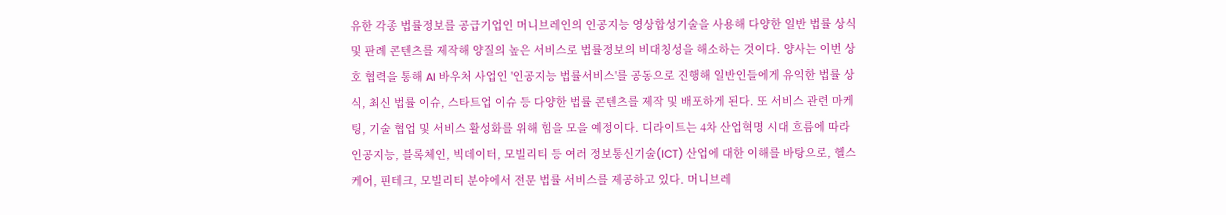유한 각종 법률정보를 공급기업인 머니브레인의 인공지능 영상합성기술을 사용해 다양한 일반 법률 상식 및 판례 콘텐츠를 제작해 양질의 높은 서비스로 법률정보의 비대칭성을 해소하는 것이다. 양사는 이번 상호 협력을 통해 AI 바우처 사업인 '인공지능 법률서비스'를 공동으로 진행해 일반인들에게 유익한 법률 상식, 최신 법률 이슈, 스타트업 이슈 등 다양한 법률 콘텐츠를 제작 및 배포하게 된다. 또 서비스 관련 마케팅, 기술 협업 및 서비스 활성화를 위해 힘을 모을 예정이다. 디라이트는 4차 산업혁명 시대 흐름에 따라 인공지능, 블록체인, 빅데이터, 모빌리티 등 여러 정보통신기술(ICT) 산업에 대한 이해를 바탕으로, 헬스케어, 핀테크, 모빌리티 분야에서 전문 법률 서비스를 제공하고 있다. 머니브레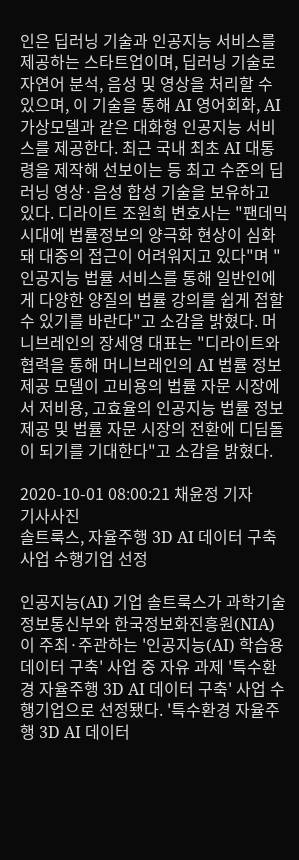인은 딥러닝 기술과 인공지능 서비스를 제공하는 스타트업이며, 딥러닝 기술로 자연어 분석, 음성 및 영상을 처리할 수 있으며, 이 기술을 통해 AI 영어회화, AI 가상모델과 같은 대화형 인공지능 서비스를 제공한다. 최근 국내 최초 AI 대통령을 제작해 선보이는 등 최고 수준의 딥러닝 영상·음성 합성 기술을 보유하고 있다. 디라이트 조원희 변호사는 "팬데믹 시대에 법률정보의 양극화 현상이 심화돼 대중의 접근이 어려워지고 있다"며 "인공지능 법률 서비스를 통해 일반인에게 다양한 양질의 법률 강의를 쉽게 접할 수 있기를 바란다"고 소감을 밝혔다. 머니브레인의 장세영 대표는 "디라이트와 협력을 통해 머니브레인의 AI 법률 정보 제공 모델이 고비용의 법률 자문 시장에서 저비용, 고효율의 인공지능 법률 정보 제공 및 법률 자문 시장의 전환에 디딤돌이 되기를 기대한다"고 소감을 밝혔다.

2020-10-01 08:00:21 채윤정 기자
기사사진
솔트룩스, 자율주행 3D AI 데이터 구축 사업 수행기업 선정

인공지능(AI) 기업 솔트룩스가 과학기술정보통신부와 한국정보화진흥원(NIA)이 주최·주관하는 '인공지능(AI) 학습용 데이터 구축' 사업 중 자유 과제 '특수환경 자율주행 3D AI 데이터 구축' 사업 수행기업으로 선정됐다. '특수환경 자율주행 3D AI 데이터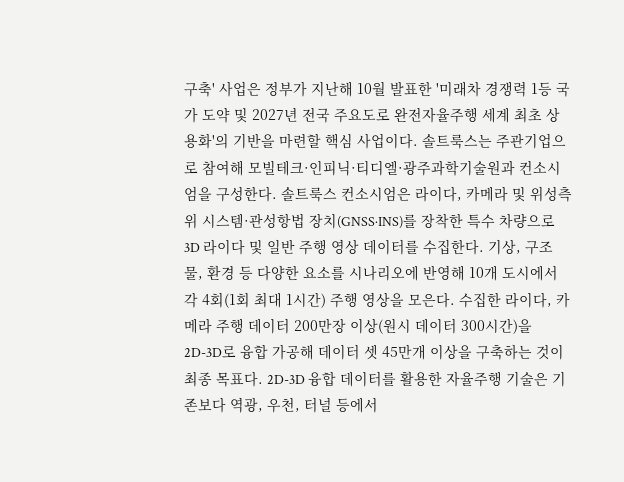구축' 사업은 정부가 지난해 10월 발표한 '미래차 경쟁력 1등 국가 도약 및 2027년 전국 주요도로 완전자율주행 세계 최초 상용화'의 기반을 마련할 핵심 사업이다. 솔트룩스는 주관기업으로 참여해 모빌테크·인피닉·티디엘·광주과학기술원과 컨소시엄을 구성한다. 솔트룩스 컨소시엄은 라이다, 카메라 및 위성측위 시스템·관성항법 장치(GNSS·INS)를 장착한 특수 차량으로 3D 라이다 및 일반 주행 영상 데이터를 수집한다. 기상, 구조물, 환경 등 다양한 요소를 시나리오에 반영해 10개 도시에서 각 4회(1회 최대 1시간) 주행 영상을 모은다. 수집한 라이다, 카메라 주행 데이터 200만장 이상(원시 데이터 300시간)을 2D-3D로 융합 가공해 데이터 셋 45만개 이상을 구축하는 것이 최종 목표다. 2D-3D 융합 데이터를 활용한 자율주행 기술은 기존보다 역광, 우천, 터널 등에서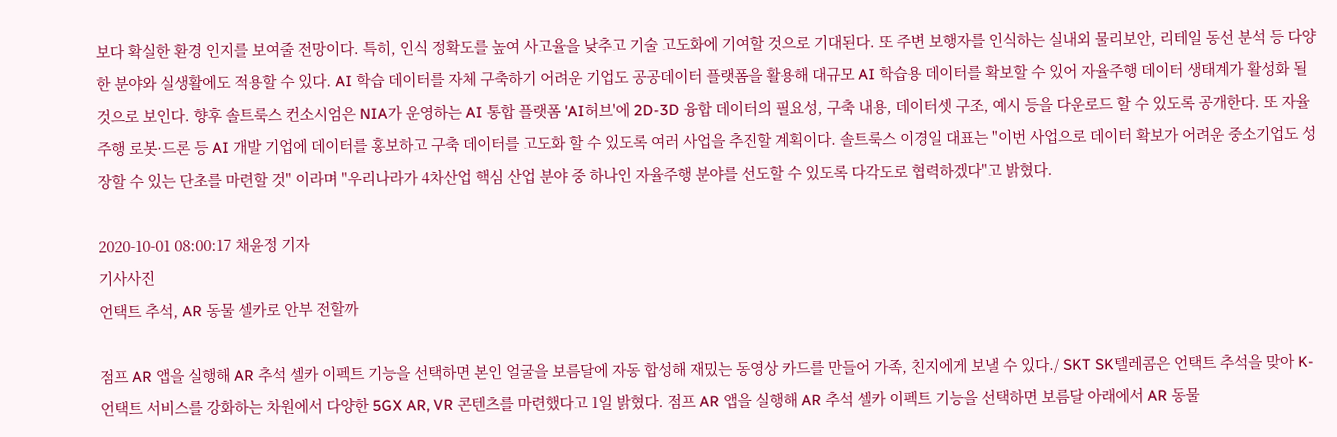보다 확실한 환경 인지를 보여줄 전망이다. 특히, 인식 정확도를 높여 사고율을 낮추고 기술 고도화에 기여할 것으로 기대된다. 또 주변 보행자를 인식하는 실내외 물리보안, 리테일 동선 분석 등 다양한 분야와 실생활에도 적용할 수 있다. AI 학습 데이터를 자체 구축하기 어려운 기업도 공공데이터 플랫폼을 활용해 대규모 AI 학습용 데이터를 확보할 수 있어 자율주행 데이터 생태계가 활성화 될 것으로 보인다. 향후 솔트룩스 컨소시엄은 NIA가 운영하는 AI 통합 플랫폼 'AI허브'에 2D-3D 융합 데이터의 필요성, 구축 내용, 데이터셋 구조, 예시 등을 다운로드 할 수 있도록 공개한다. 또 자율주행 로봇·드론 등 AI 개발 기업에 데이터를 홍보하고 구축 데이터를 고도화 할 수 있도록 여러 사업을 추진할 계획이다. 솔트룩스 이경일 대표는 "이번 사업으로 데이터 확보가 어려운 중소기업도 성장할 수 있는 단초를 마련할 것" 이라며 "우리나라가 4차산업 핵심 산업 분야 중 하나인 자율주행 분야를 선도할 수 있도록 다각도로 협력하겠다"고 밝혔다.

2020-10-01 08:00:17 채윤정 기자
기사사진
언택트 추석, AR 동물 셀카로 안부 전할까

점프 AR 앱을 실행해 AR 추석 셀카 이펙트 기능을 선택하면 본인 얼굴을 보름달에 자동 합성해 재밌는 동영상 카드를 만들어 가족, 친지에게 보낼 수 있다./ SKT SK텔레콤은 언택트 추석을 맞아 K-언택트 서비스를 강화하는 차원에서 다양한 5GX AR, VR 콘텐츠를 마련했다고 1일 밝혔다. 점프 AR 앱을 실행해 AR 추석 셀카 이펙트 기능을 선택하면 보름달 아래에서 AR 동물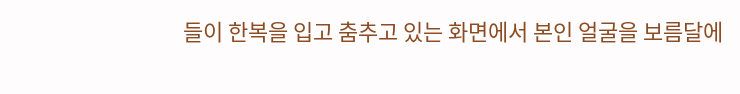들이 한복을 입고 춤추고 있는 화면에서 본인 얼굴을 보름달에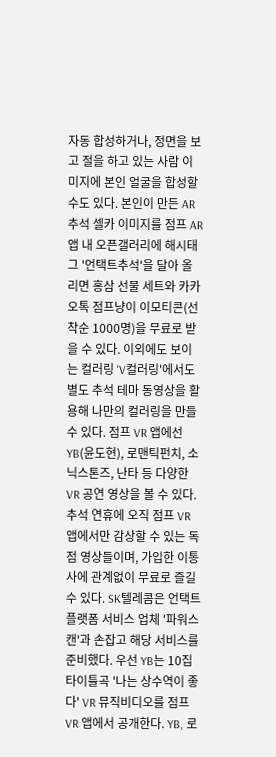자동 합성하거나, 정면을 보고 절을 하고 있는 사람 이미지에 본인 얼굴을 합성할 수도 있다. 본인이 만든 AR 추석 셀카 이미지를 점프 AR 앱 내 오픈갤러리에 해시태그 '언택트추석'을 달아 올리면 홍삼 선물 세트와 카카오톡 점프냥이 이모티콘(선착순 1000명)을 무료로 받을 수 있다. 이외에도 보이는 컬러링 'V컬러링'에서도 별도 추석 테마 동영상을 활용해 나만의 컬러링을 만들 수 있다. 점프 VR 앱에선 YB(윤도현), 로맨틱펀치, 소닉스톤즈, 난타 등 다양한 VR 공연 영상을 볼 수 있다. 추석 연휴에 오직 점프 VR 앱에서만 감상할 수 있는 독점 영상들이며, 가입한 이통사에 관계없이 무료로 즐길 수 있다. SK텔레콤은 언택트 플랫폼 서비스 업체 '파워스캔'과 손잡고 해당 서비스를 준비했다. 우선 YB는 10집 타이틀곡 '나는 상수역이 좋다' VR 뮤직비디오를 점프 VR 앱에서 공개한다. YB, 로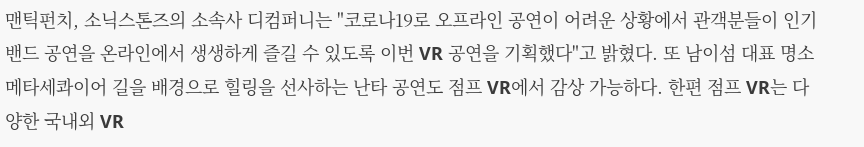맨틱펀치, 소닉스톤즈의 소속사 디컴퍼니는 "코로나19로 오프라인 공연이 어려운 상황에서 관객분들이 인기밴드 공연을 온라인에서 생생하게 즐길 수 있도록 이번 VR 공연을 기획했다"고 밝혔다. 또 남이섬 대표 명소 메타세콰이어 길을 배경으로 힐링을 선사하는 난타 공연도 점프 VR에서 감상 가능하다. 한편 점프 VR는 다양한 국내외 VR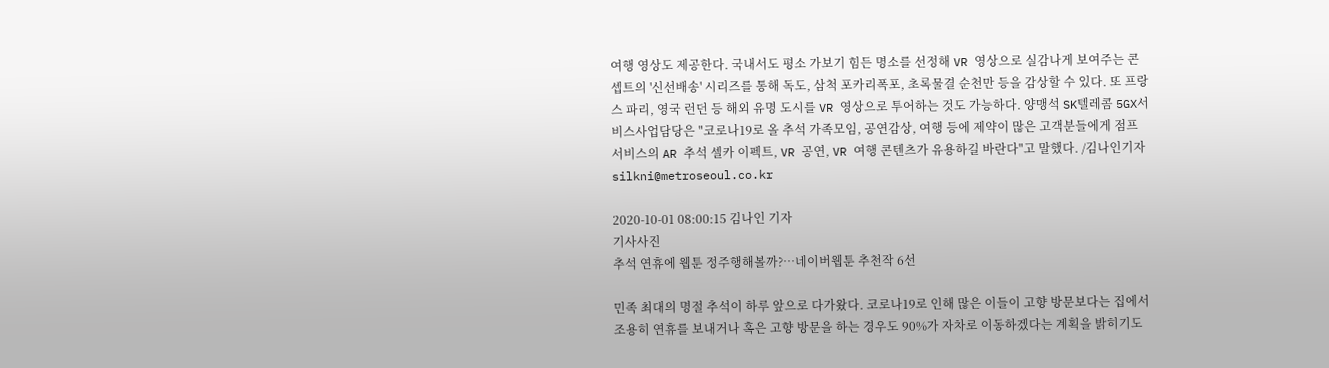여행 영상도 제공한다. 국내서도 평소 가보기 힘든 명소를 선정해 VR 영상으로 실감나게 보여주는 콘셉트의 '신선배송' 시리즈를 통해 독도, 삼척 포카리폭포, 초록물결 순천만 등을 감상할 수 있다. 또 프랑스 파리, 영국 런던 등 해외 유명 도시를 VR 영상으로 투어하는 것도 가능하다. 양맹석 SK텔레콤 5GX서비스사업담당은 "코로나19로 올 추석 가족모임, 공연감상, 여행 등에 제약이 많은 고객분들에게 점프 서비스의 AR 추석 셀카 이펙트, VR 공연, VR 여행 콘텐츠가 유용하길 바란다"고 말했다. /김나인기자 silkni@metroseoul.co.kr

2020-10-01 08:00:15 김나인 기자
기사사진
추석 연휴에 웹툰 정주행해볼까?…네이버웹툰 추천작 6선

민족 최대의 명절 추석이 하루 앞으로 다가왔다. 코로나19로 인해 많은 이들이 고향 방문보다는 집에서 조용히 연휴를 보내거나 혹은 고향 방문을 하는 경우도 90%가 자차로 이동하겠다는 계획을 밝히기도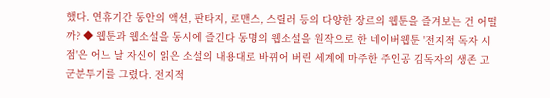했다. 연휴기간 동안의 액션, 판타지, 로맨스, 스릴러 등의 다양한 장르의 웹툰을 즐겨보는 건 어떨까? ◆ 웹툰과 웹소설을 동시에 즐긴다 동명의 웹소설을 원작으로 한 네이버웹툰 '전지적 독자 시점'은 어느 날 자신이 읽은 소설의 내용대로 바뀌어 버린 세계에 마주한 주인공 김독자의 생존 고군분투기를 그렸다. 전지적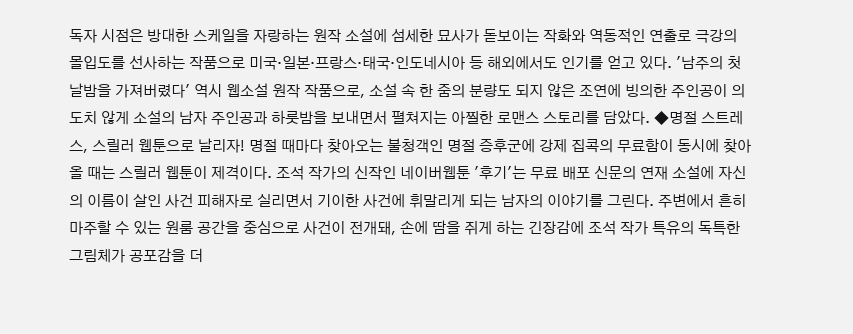독자 시점은 방대한 스케일을 자랑하는 원작 소설에 섬세한 묘사가 돋보이는 작화와 역동적인 연출로 극강의 몰입도를 선사하는 작품으로 미국·일본·프랑스·태국·인도네시아 등 해외에서도 인기를 얻고 있다. '남주의 첫날밤을 가져버렸다' 역시 웹소설 원작 작품으로, 소설 속 한 줌의 분량도 되지 않은 조연에 빙의한 주인공이 의도치 않게 소설의 남자 주인공과 하룻밤을 보내면서 펼쳐지는 아찔한 로맨스 스토리를 담았다. ◆명절 스트레스, 스릴러 웹툰으로 날리자! 명절 때마다 찾아오는 불청객인 명절 증후군에 강제 집콕의 무료함이 동시에 찾아올 때는 스릴러 웹툰이 제격이다. 조석 작가의 신작인 네이버웹툰 '후기'는 무료 배포 신문의 연재 소설에 자신의 이름이 살인 사건 피해자로 실리면서 기이한 사건에 휘말리게 되는 남자의 이야기를 그린다. 주변에서 흔히 마주할 수 있는 원룸 공간을 중심으로 사건이 전개돼, 손에 땀을 쥐게 하는 긴장감에 조석 작가 특유의 독특한 그림체가 공포감을 더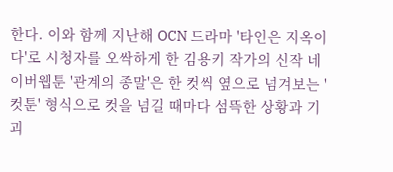한다. 이와 함께 지난해 OCN 드라마 '타인은 지옥이다'로 시청자를 오싹하게 한 김용키 작가의 신작 네이버웹툰 '관계의 종말'은 한 컷씩 옆으로 넘겨보는 '컷툰' 형식으로 컷을 넘길 때마다 섬뜩한 상황과 기괴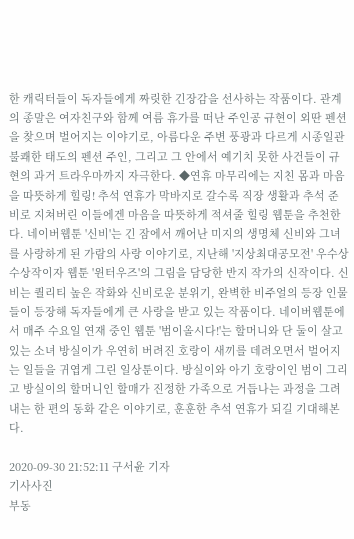한 캐릭터들이 독자들에게 짜릿한 긴장감을 선사하는 작품이다. 관계의 종말은 여자친구와 함께 여름 휴가를 떠난 주인공 규현이 외딴 펜션을 찾으며 벌어지는 이야기로, 아름다운 주변 풍광과 다르게 시종일관 불쾌한 태도의 펜션 주인, 그리고 그 안에서 예기치 못한 사건들이 규현의 과거 트라우마까지 자극한다. ◆연휴 마무리에는 지친 몸과 마음을 따뜻하게 힐링! 추석 연휴가 막바지로 갈수록 직장 생활과 추석 준비로 지쳐버린 이들에겐 마음을 따뜻하게 적셔줄 힐링 웹툰을 추천한다. 네이버웹툰 '신비'는 긴 잠에서 깨어난 미지의 생명체 신비와 그녀를 사랑하게 된 가람의 사랑 이야기로, 지난해 '지상최대공모전' 우수상 수상작이자 웹툰 '윈터우즈'의 그림을 담당한 반지 작가의 신작이다. 신비는 퀄리티 높은 작화와 신비로운 분위기, 완벽한 비주얼의 등장 인물들이 등장해 독자들에게 큰 사랑을 받고 있는 작품이다. 네이버웹툰에서 매주 수요일 연재 중인 웹툰 '범이올시다!'는 할머니와 단 둘이 살고있는 소녀 방실이가 우연히 버려진 호랑이 새끼를 데려오면서 벌어지는 일들을 귀엽게 그린 일상툰이다. 방실이와 아기 호랑이인 범이 그리고 방실이의 할머니인 할매가 진정한 가족으로 거듭나는 과정을 그려내는 한 편의 동화 같은 이야기로, 훈훈한 추석 연휴가 되길 기대해본다.

2020-09-30 21:52:11 구서윤 기자
기사사진
부동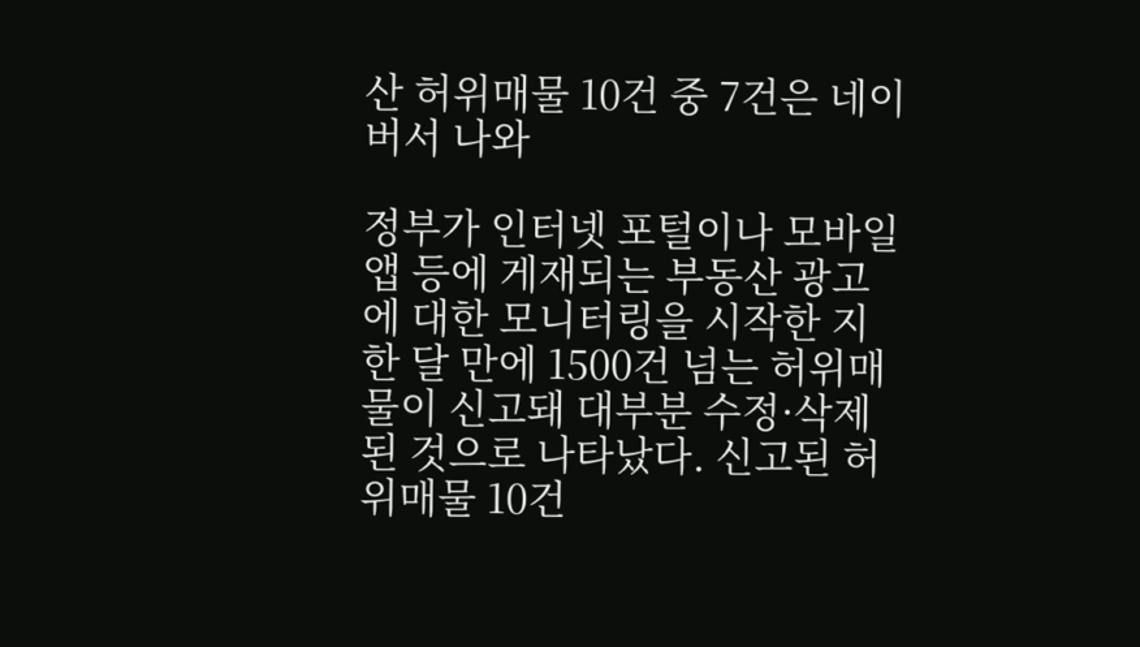산 허위매물 10건 중 7건은 네이버서 나와

정부가 인터넷 포털이나 모바일 앱 등에 게재되는 부동산 광고에 대한 모니터링을 시작한 지 한 달 만에 1500건 넘는 허위매물이 신고돼 대부분 수정·삭제된 것으로 나타났다. 신고된 허위매물 10건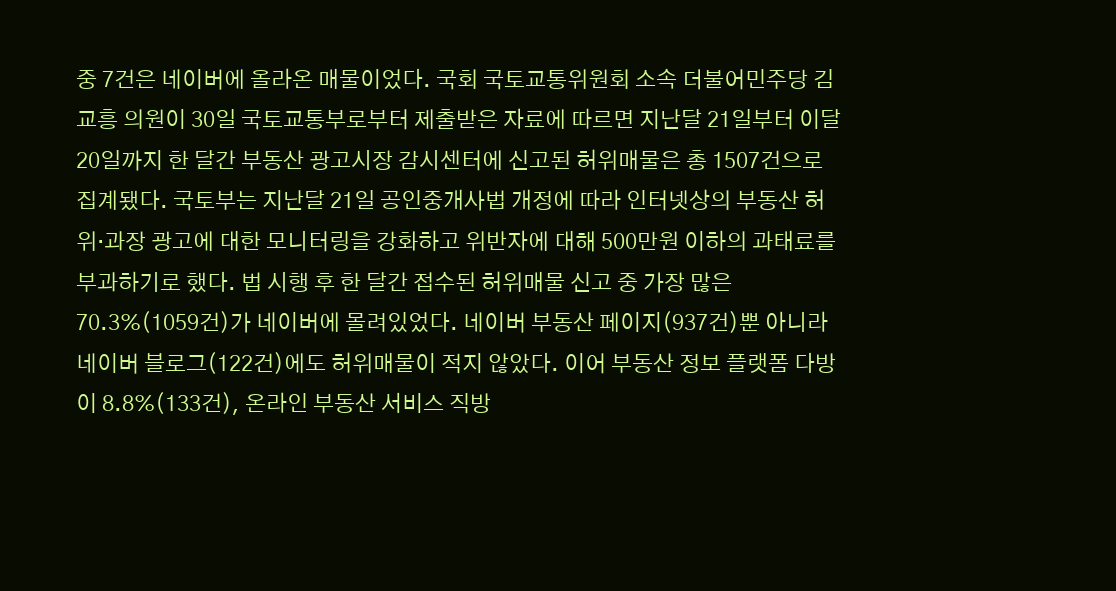중 7건은 네이버에 올라온 매물이었다. 국회 국토교통위원회 소속 더불어민주당 김교흥 의원이 30일 국토교통부로부터 제출받은 자료에 따르면 지난달 21일부터 이달 20일까지 한 달간 부동산 광고시장 감시센터에 신고된 허위매물은 총 1507건으로 집계됐다. 국토부는 지난달 21일 공인중개사법 개정에 따라 인터넷상의 부동산 허위·과장 광고에 대한 모니터링을 강화하고 위반자에 대해 500만원 이하의 과태료를 부과하기로 했다. 법 시행 후 한 달간 접수된 허위매물 신고 중 가장 많은 70.3%(1059건)가 네이버에 몰려있었다. 네이버 부동산 페이지(937건)뿐 아니라 네이버 블로그(122건)에도 허위매물이 적지 않았다. 이어 부동산 정보 플랫폼 다방이 8.8%(133건), 온라인 부동산 서비스 직방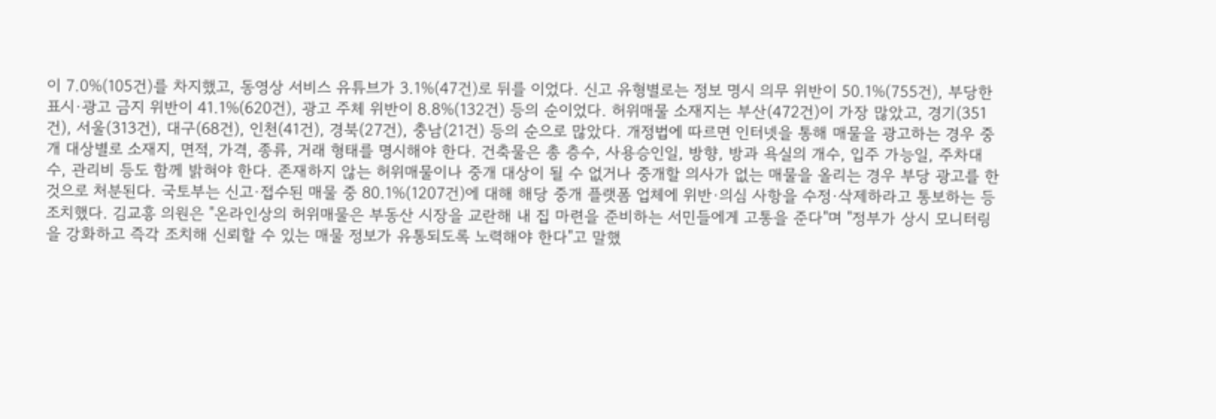이 7.0%(105건)를 차지했고, 동영상 서비스 유튜브가 3.1%(47건)로 뒤를 이었다. 신고 유형별로는 정보 명시 의무 위반이 50.1%(755건), 부당한 표시·광고 금지 위반이 41.1%(620건), 광고 주체 위반이 8.8%(132건) 등의 순이었다. 허위매물 소재지는 부산(472건)이 가장 많았고, 경기(351건), 서울(313건), 대구(68건), 인천(41건), 경북(27건), 충남(21건) 등의 순으로 많았다. 개정법에 따르면 인터넷을 통해 매물을 광고하는 경우 중개 대상별로 소재지, 면적, 가격, 종류, 거래 형태를 명시해야 한다. 건축물은 총 층수, 사용승인일, 방향, 방과 욕실의 개수, 입주 가능일, 주차대수, 관리비 등도 함께 밝혀야 한다. 존재하지 않는 허위매물이나 중개 대상이 될 수 없거나 중개할 의사가 없는 매물을 올리는 경우 부당 광고를 한 것으로 처분된다. 국토부는 신고·접수된 매물 중 80.1%(1207건)에 대해 해당 중개 플랫폼 업체에 위반·의심 사항을 수정·삭제하라고 통보하는 등 조치했다. 김교흥 의원은 "온라인상의 허위매물은 부동산 시장을 교란해 내 집 마련을 준비하는 서민들에게 고통을 준다"며 "정부가 상시 모니터링을 강화하고 즉각 조치해 신뢰할 수 있는 매물 정보가 유통되도록 노력해야 한다"고 말했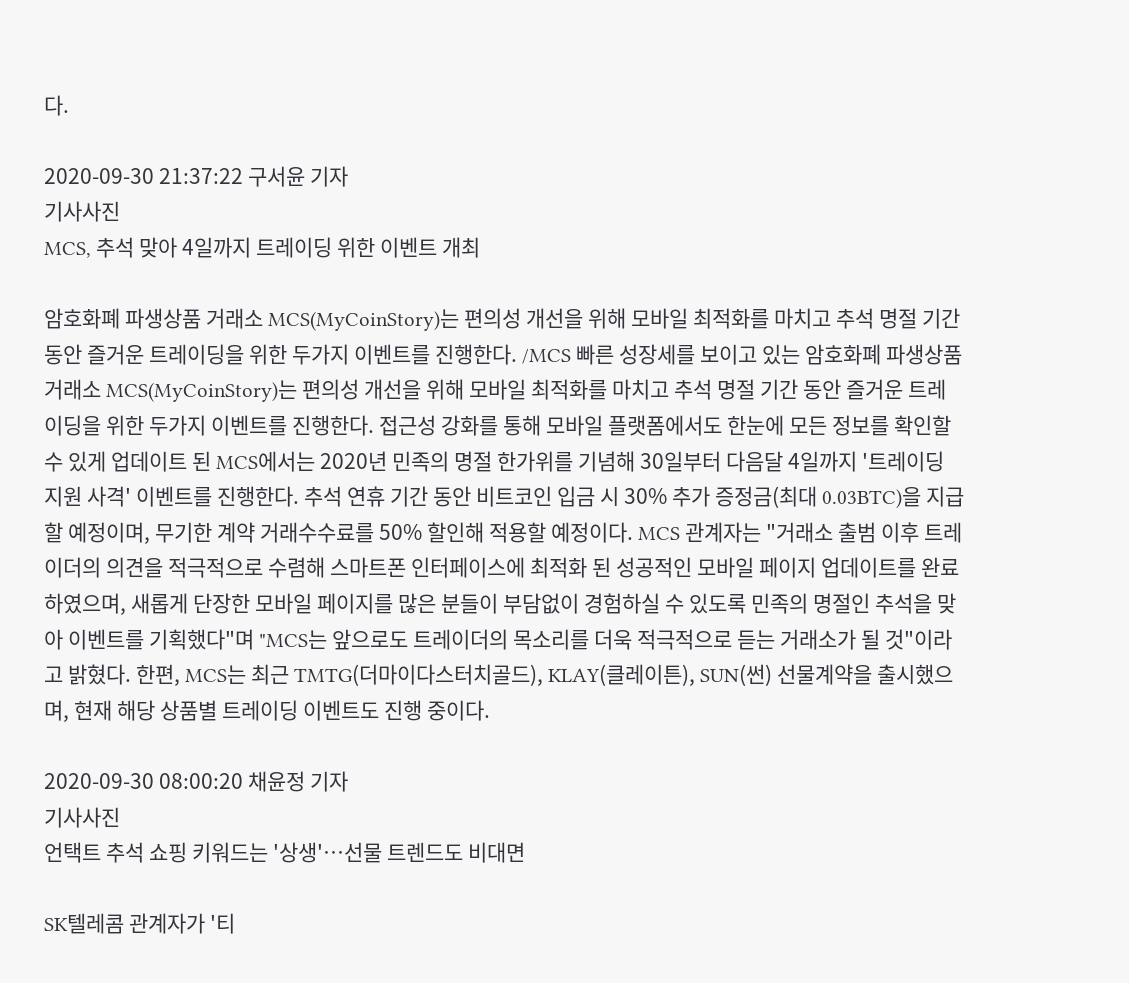다.

2020-09-30 21:37:22 구서윤 기자
기사사진
MCS, 추석 맞아 4일까지 트레이딩 위한 이벤트 개최

암호화폐 파생상품 거래소 MCS(MyCoinStory)는 편의성 개선을 위해 모바일 최적화를 마치고 추석 명절 기간 동안 즐거운 트레이딩을 위한 두가지 이벤트를 진행한다. /MCS 빠른 성장세를 보이고 있는 암호화폐 파생상품 거래소 MCS(MyCoinStory)는 편의성 개선을 위해 모바일 최적화를 마치고 추석 명절 기간 동안 즐거운 트레이딩을 위한 두가지 이벤트를 진행한다. 접근성 강화를 통해 모바일 플랫폼에서도 한눈에 모든 정보를 확인할 수 있게 업데이트 된 MCS에서는 2020년 민족의 명절 한가위를 기념해 30일부터 다음달 4일까지 '트레이딩 지원 사격' 이벤트를 진행한다. 추석 연휴 기간 동안 비트코인 입금 시 30% 추가 증정금(최대 0.03BTC)을 지급할 예정이며, 무기한 계약 거래수수료를 50% 할인해 적용할 예정이다. MCS 관계자는 "거래소 출범 이후 트레이더의 의견을 적극적으로 수렴해 스마트폰 인터페이스에 최적화 된 성공적인 모바일 페이지 업데이트를 완료하였으며, 새롭게 단장한 모바일 페이지를 많은 분들이 부담없이 경험하실 수 있도록 민족의 명절인 추석을 맞아 이벤트를 기획했다"며 "MCS는 앞으로도 트레이더의 목소리를 더욱 적극적으로 듣는 거래소가 될 것"이라고 밝혔다. 한편, MCS는 최근 TMTG(더마이다스터치골드), KLAY(클레이튼), SUN(썬) 선물계약을 출시했으며, 현재 해당 상품별 트레이딩 이벤트도 진행 중이다.

2020-09-30 08:00:20 채윤정 기자
기사사진
언택트 추석 쇼핑 키워드는 '상생'…선물 트렌드도 비대면

SK텔레콤 관계자가 '티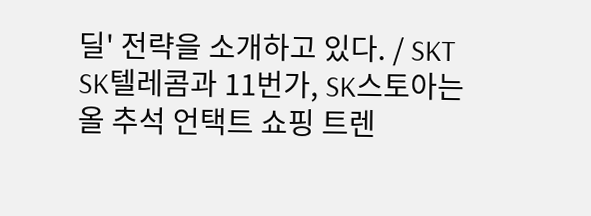딜' 전략을 소개하고 있다. / SKT SK텔레콤과 11번가, SK스토아는 올 추석 언택트 쇼핑 트렌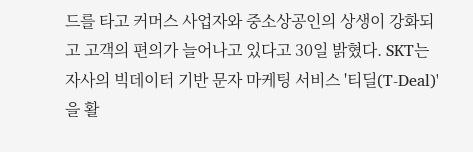드를 타고 커머스 사업자와 중소상공인의 상생이 강화되고 고객의 편의가 늘어나고 있다고 30일 밝혔다. SKT는 자사의 빅데이터 기반 문자 마케팅 서비스 '티딜(T-Deal)'을 활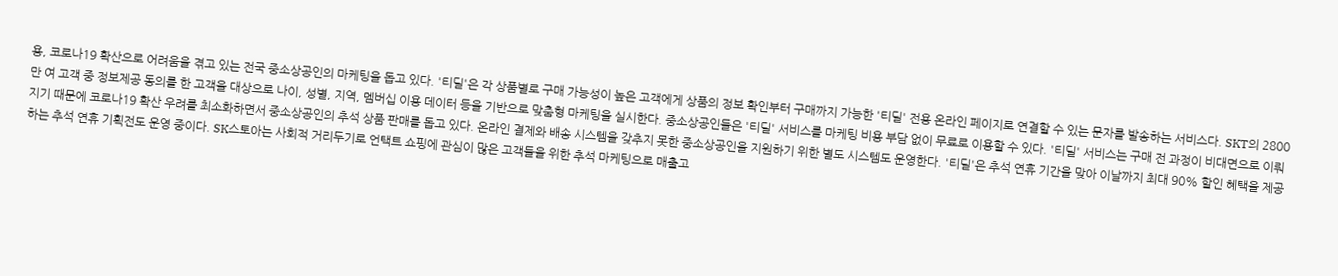용, 코로나19 확산으로 어려움을 겪고 있는 전국 중소상공인의 마케팅을 돕고 있다. '티딜'은 각 상품별로 구매 가능성이 높은 고객에게 상품의 정보 확인부터 구매까지 가능한 '티딜' 전용 온라인 페이지로 연결할 수 있는 문자를 발송하는 서비스다. SKT의 2800만 여 고객 중 정보제공 동의를 한 고객을 대상으로 나이, 성별, 지역, 멤버십 이용 데이터 등을 기반으로 맞춤형 마케팅을 실시한다. 중소상공인들은 '티딜' 서비스를 마케팅 비용 부담 없이 무료로 이용할 수 있다. '티딜' 서비스는 구매 전 과정이 비대면으로 이뤄지기 때문에 코로나19 확산 우려를 최소화하면서 중소상공인의 추석 상품 판매를 돕고 있다. 온라인 결제와 배송 시스템을 갖추지 못한 중소상공인을 지원하기 위한 별도 시스템도 운영한다. '티딜'은 추석 연휴 기간을 맞아 이날까지 최대 90% 할인 혜택을 제공하는 추석 연휴 기획전도 운영 중이다. SK스토아는 사회적 거리두기로 언택트 쇼핑에 관심이 많은 고객들을 위한 추석 마케팅으로 매출고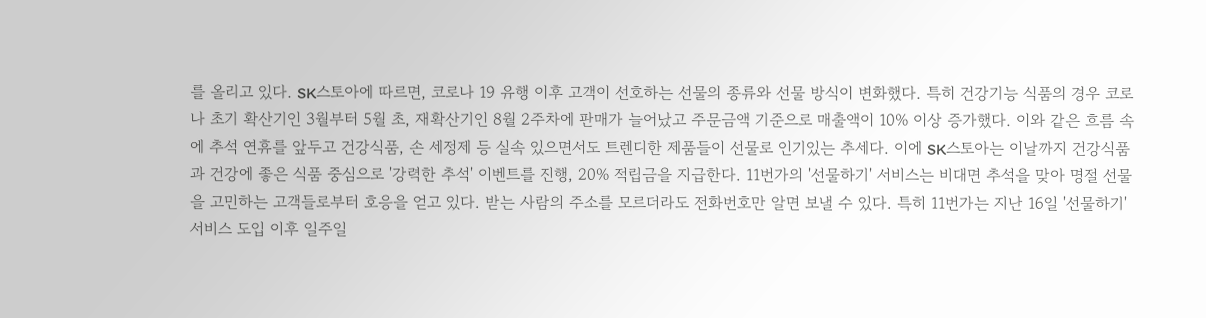를 올리고 있다. SK스토아에 따르면, 코로나 19 유행 이후 고객이 선호하는 선물의 종류와 선물 방식이 변화했다. 특히 건강기능 식품의 경우 코로나 초기 확산기인 3월부터 5월 초, 재확산기인 8월 2주차에 판매가 늘어났고 주문금액 기준으로 매출액이 10% 이상 증가했다. 이와 같은 흐름 속에 추석 연휴를 앞두고 건강식품, 손 세정제 등 실속 있으면서도 트렌디한 제품들이 선물로 인기있는 추세다. 이에 SK스토아는 이날까지 건강식품과 건강에 좋은 식품 중심으로 '강력한 추석' 이벤트를 진행, 20% 적립금을 지급한다. 11번가의 '선물하기' 서비스는 비대면 추석을 맞아 명절 선물을 고민하는 고객들로부터 호응을 얻고 있다. 받는 사람의 주소를 모르더라도 전화번호만 알면 보낼 수 있다. 특히 11번가는 지난 16일 '선물하기' 서비스 도입 이후 일주일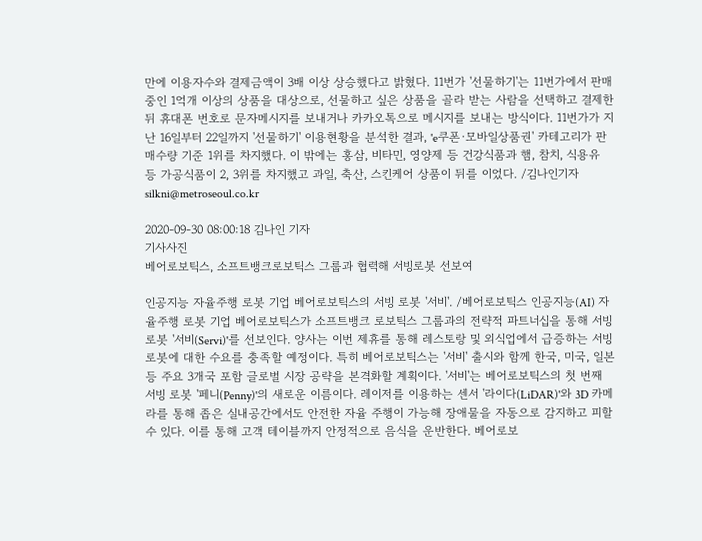만에 이용자수와 결제금액이 3배 이상 상승했다고 밝혔다. 11번가 '선물하기'는 11번가에서 판매 중인 1억개 이상의 상품을 대상으로, 선물하고 싶은 상품을 골라 받는 사람을 선택하고 결제한 뒤 휴대폰 번호로 문자메시지를 보내거나 카카오톡으로 메시지를 보내는 방식이다. 11번가가 지난 16일부터 22일까지 '선물하기' 이용현황을 분석한 결과, 'e쿠폰·모바일상품권' 카테고리가 판매수량 기준 1위를 차지했다. 이 밖에는 홍삼, 비타민, 영양제 등 건강식품과 햄, 참치, 식용유 등 가공식품이 2, 3위를 차지했고 과일, 축산, 스킨케어 상품이 뒤를 이었다. /김나인기자 silkni@metroseoul.co.kr

2020-09-30 08:00:18 김나인 기자
기사사진
베어로보틱스, 소프트뱅크로보틱스 그룹과 협력해 서빙로봇 선보여

인공지능 자율주행 로봇 기업 베어로보틱스의 서빙 로봇 '서비'. /베어로보틱스 인공지능(AI) 자율주행 로봇 기업 베어로보틱스가 소프트뱅크 로보틱스 그룹과의 전략적 파트너십을 통해 서빙 로봇 '서비(Servi)'를 선보인다. 양사는 이번 제휴를 통해 레스토랑 및 외식업에서 급증하는 서빙 로봇에 대한 수요를 충족할 예정이다. 특히 베어로보틱스는 '서비' 출시와 함께 한국, 미국, 일본 등 주요 3개국 포함 글로벌 시장 공략을 본격화할 계획이다. '서비'는 베어로보틱스의 첫 번째 서빙 로봇 '페니(Penny)'의 새로운 이름이다. 레이저를 이용하는 센서 '라이다(LiDAR)'와 3D 카메라를 통해 좁은 실내공간에서도 안전한 자율 주행이 가능해 장애물을 자동으로 감지하고 피할 수 있다. 이를 통해 고객 테이블까지 안정적으로 음식을 운반한다. 베어로보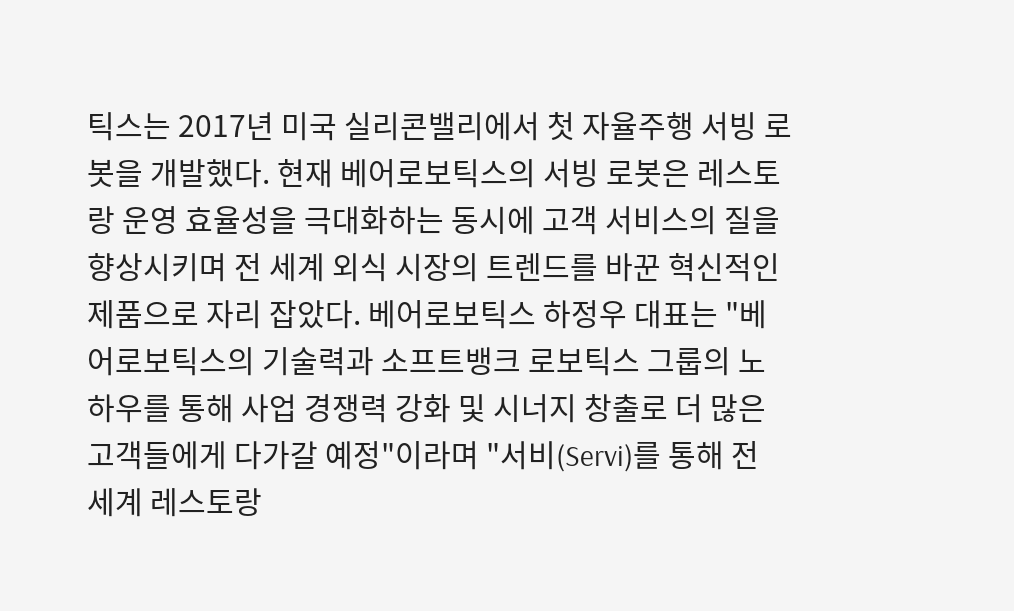틱스는 2017년 미국 실리콘밸리에서 첫 자율주행 서빙 로봇을 개발했다. 현재 베어로보틱스의 서빙 로봇은 레스토랑 운영 효율성을 극대화하는 동시에 고객 서비스의 질을 향상시키며 전 세계 외식 시장의 트렌드를 바꾼 혁신적인 제품으로 자리 잡았다. 베어로보틱스 하정우 대표는 "베어로보틱스의 기술력과 소프트뱅크 로보틱스 그룹의 노하우를 통해 사업 경쟁력 강화 및 시너지 창출로 더 많은 고객들에게 다가갈 예정"이라며 "서비(Servi)를 통해 전 세계 레스토랑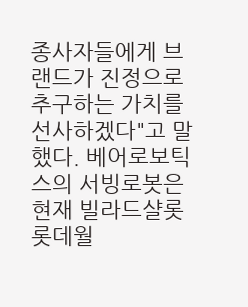종사자들에게 브랜드가 진정으로 추구하는 가치를 선사하겠다"고 말했다. 베어로보틱스의 서빙로봇은 현재 빌라드샬롯 롯데월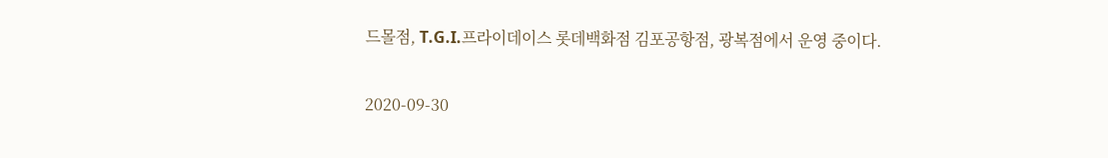드몰점, T.G.I.프라이데이스 롯데백화점 김포공항점, 광복점에서 운영 중이다.

2020-09-30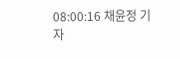08:00:16 채윤정 기자